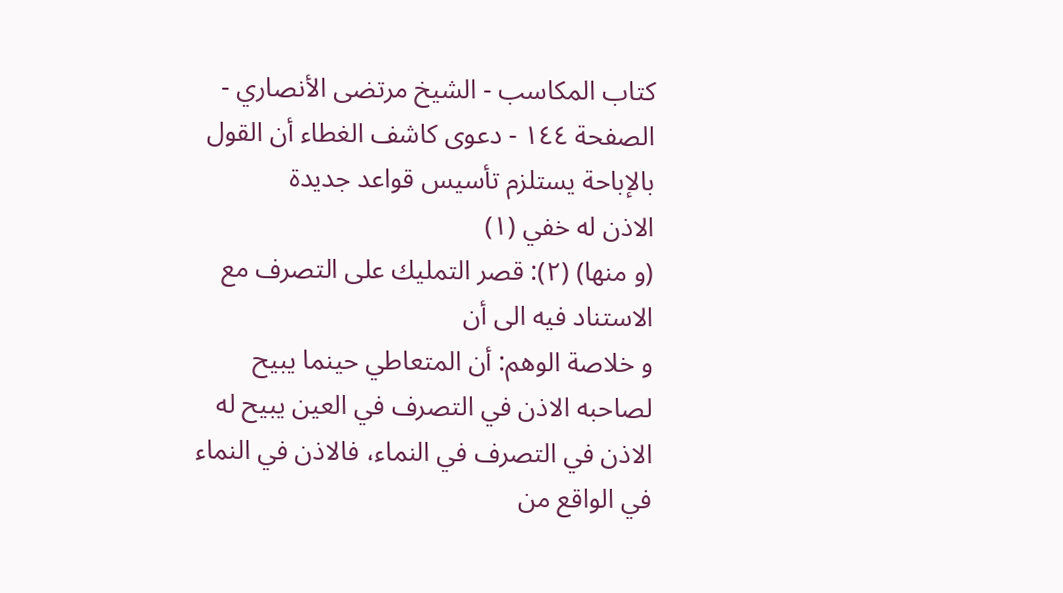كتاب المكاسب - الشيخ مرتضى الأنصاري - الصفحة ١٤٤ - دعوى كاشف الغطاء أن القول بالإباحة يستلزم تأسيس قواعد جديدة
الاذن له خفي (١)
(و منها) (٢): قصر التمليك على التصرف مع الاستناد فيه الى أن
و خلاصة الوهم: أن المتعاطي حينما يبيح لصاحبه الاذن في التصرف في العين يبيح له الاذن في التصرف في النماء، فالاذن في النماء في الواقع من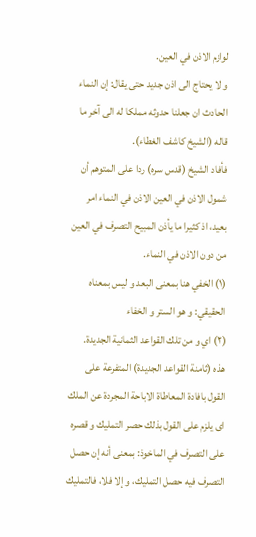لوازم الاذن في العين.
و لا يحتاج الى اذن جديد حتى يقال: إن النماء الحادث ان جعلنا حدوثه مملكا له الى آخر ما قاله (الشيخ كاشف الغطاء).
فأفاد الشيخ (قدس سره) ردا على المتوهم أن شمول الاذن في العين الاذن في النماء امر بعيد، اذ كثيرا ما يأذن المبيح التصرف في العين من دون الاذن في النماء.
(١) الخفي هنا بمعنى البعد و ليس بمعناه الحقيقي: و هو الستر و الخفاء
(٢) اي و من تلك القواعد الثمانية الجديدة.
هذه (ثامنة القواعد الجديدة) المتفرعة على القول بافادة المعاطاة الاباحة المجردة عن الملك اى يلزم على القول بذلك حصر التمليك و قصره على التصرف في الماخوذ: بمعنى أنه إن حصل التصرف فيه حصل التمليك، و إلا فلا، فالتمليك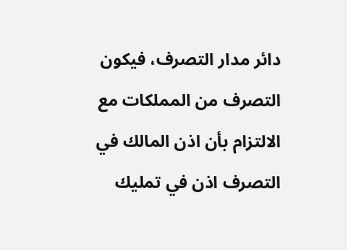دائر مدار التصرف، فيكون التصرف من المملكات مع الالتزام بأن اذن المالك في التصرف اذن في تمليك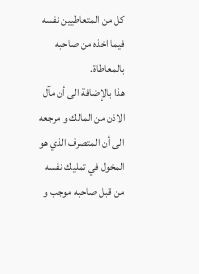كل من المتعاطيين نفسه فيما اخذه من صاحبه بالمعاطاة.
هذا بالإضافة الى أن مآل الاذن من المالك و مرجعه الى أن المتصرف الذي هو المخول في تمليك نفسه من قبل صاحبه موجب و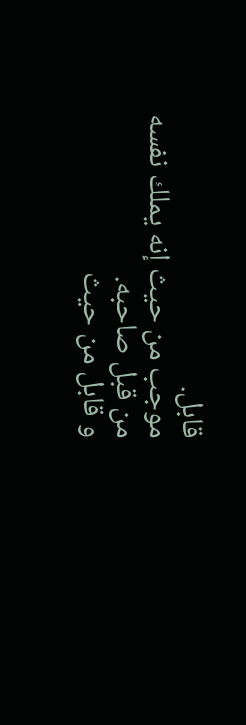قابل.
موجب من حيث إنه يملك نفسه من قبل صاحبه.
و قابل من حيث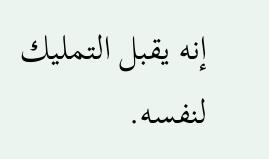إنه يقبل التمليك لنفسه.